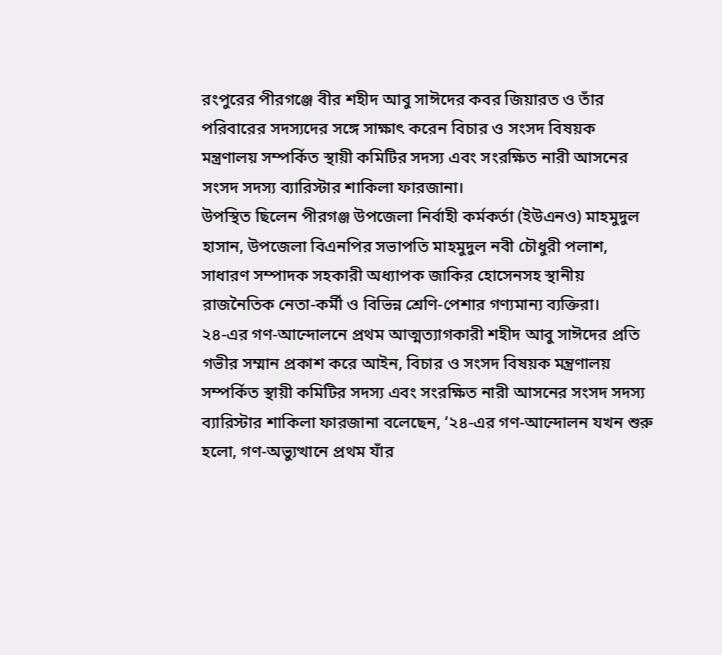রংপুরের পীরগঞ্জে বীর শহীদ আবু সাঈদের কবর জিয়ারত ও তাঁর পরিবারের সদস্যদের সঙ্গে সাক্ষাৎ করেন বিচার ও সংসদ বিষয়ক মন্ত্রণালয় সম্পর্কিত স্থায়ী কমিটির সদস্য এবং সংরক্ষিত নারী আসনের সংসদ সদস্য ব্যারিস্টার শাকিলা ফারজানা।
উপস্থিত ছিলেন পীরগঞ্জ উপজেলা নির্বাহী কর্মকর্তা (ইউএনও) মাহমুদুল হাসান, উপজেলা বিএনপির সভাপতি মাহমুদুল নবী চৌধুরী পলাশ, সাধারণ সম্পাদক সহকারী অধ্যাপক জাকির হোসেনসহ স্থানীয় রাজনৈতিক নেতা-কর্মী ও বিভিন্ন শ্রেণি-পেশার গণ্যমান্য ব্যক্তিরা।
২৪-এর গণ-আন্দোলনে প্রথম আত্মত্যাগকারী শহীদ আবু সাঈদের প্রতি গভীর সম্মান প্রকাশ করে আইন, বিচার ও সংসদ বিষয়ক মন্ত্রণালয় সম্পর্কিত স্থায়ী কমিটির সদস্য এবং সংরক্ষিত নারী আসনের সংসদ সদস্য ব্যারিস্টার শাকিলা ফারজানা বলেছেন, ‘২৪-এর গণ-আন্দোলন যখন শুরু হলো, গণ-অভ্যুত্থানে প্রথম যাঁর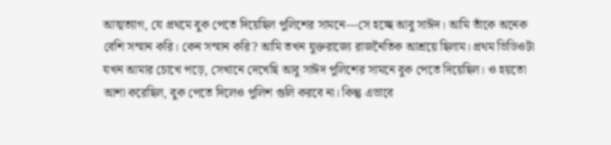আত্মত্যাগ, যে প্রথমে বুক পেতে দিয়েছিল পুলিশের সামনে—সে হচ্ছে আবু সাঈদ। আমি তাঁকে অনেক বেশি সম্মান করি। কেন সম্মান করি? আমি তখন যুক্তরাজ্যে রাজনৈতিক আশ্রয়ে ছিলাম। প্রথম ভিডিওটা যখন আমার চোখে পড়ে, সেখানে দেখেছি আবু সাঈদ পুলিশের সামনে বুক পেতে দিয়েছিল। ও হয়তো আশা করেছিল, বুক পেতে দিলেও পুলিশ গুলি করবে না। কিন্তু এভাবে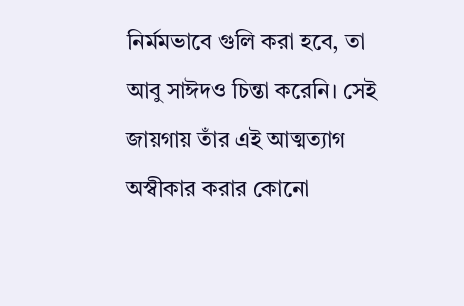নির্মমভাবে গুলি করা হবে, তা আবু সাঈদও চিন্তা করেনি। সেই জায়গায় তাঁর এই আত্মত্যাগ অস্বীকার করার কোনো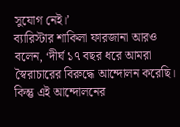সুযোগ নেই।’
ব্যারিস্টার শাকিলা ফারজানা আরও বলেন, ‘দীর্ঘ ১৭ বছর ধরে আমরা স্বৈরাচারের বিরুদ্ধে আন্দোলন করেছি। কিন্তু এই আন্দোলনের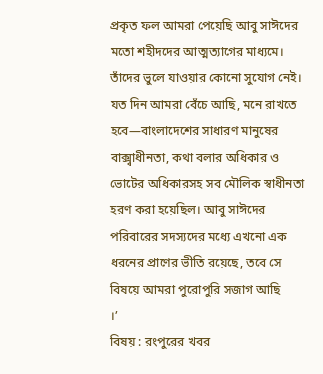প্রকৃত ফল আমরা পেয়েছি আবু সাঈদের মতো শহীদদের আত্মত্যাগের মাধ্যমে। তাঁদের ভুলে যাওয়ার কোনো সুযোগ নেই। যত দিন আমরা বেঁচে আছি, মনে রাখতে হবে—বাংলাদেশের সাধারণ মানুষের বাক্স্বাধীনতা, কথা বলার অধিকার ও ভোটের অধিকারসহ সব মৌলিক স্বাধীনতা হরণ করা হয়েছিল। আবু সাঈদের পরিবারের সদস্যদের মধ্যে এখনো এক ধরনের প্রাণের ভীতি রয়েছে, তবে সে বিষয়ে আমরা পুরোপুরি সজাগ আছি
।’
বিষয় : রংপুরের খবর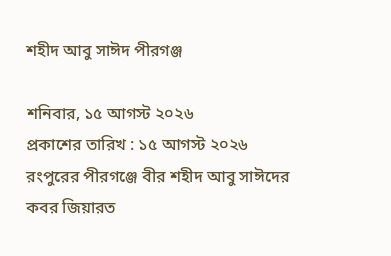শহীদ আবু সাঈদ পীরগঞ্জ

শনিবার, ১৫ আগস্ট ২০২৬
প্রকাশের তারিখ : ১৫ আগস্ট ২০২৬
রংপুরের পীরগঞ্জে বীর শহীদ আবু সাঈদের কবর জিয়ারত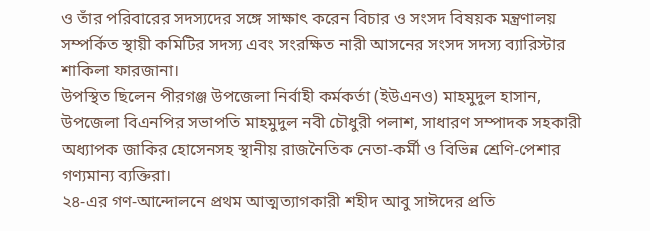ও তাঁর পরিবারের সদস্যদের সঙ্গে সাক্ষাৎ করেন বিচার ও সংসদ বিষয়ক মন্ত্রণালয় সম্পর্কিত স্থায়ী কমিটির সদস্য এবং সংরক্ষিত নারী আসনের সংসদ সদস্য ব্যারিস্টার শাকিলা ফারজানা।
উপস্থিত ছিলেন পীরগঞ্জ উপজেলা নির্বাহী কর্মকর্তা (ইউএনও) মাহমুদুল হাসান, উপজেলা বিএনপির সভাপতি মাহমুদুল নবী চৌধুরী পলাশ, সাধারণ সম্পাদক সহকারী অধ্যাপক জাকির হোসেনসহ স্থানীয় রাজনৈতিক নেতা-কর্মী ও বিভিন্ন শ্রেণি-পেশার গণ্যমান্য ব্যক্তিরা।
২৪-এর গণ-আন্দোলনে প্রথম আত্মত্যাগকারী শহীদ আবু সাঈদের প্রতি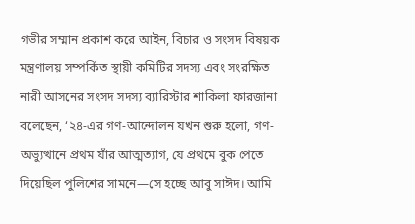গভীর সম্মান প্রকাশ করে আইন, বিচার ও সংসদ বিষয়ক মন্ত্রণালয় সম্পর্কিত স্থায়ী কমিটির সদস্য এবং সংরক্ষিত নারী আসনের সংসদ সদস্য ব্যারিস্টার শাকিলা ফারজানা বলেছেন, ‘২৪-এর গণ-আন্দোলন যখন শুরু হলো, গণ-অভ্যুত্থানে প্রথম যাঁর আত্মত্যাগ, যে প্রথমে বুক পেতে দিয়েছিল পুলিশের সামনে—সে হচ্ছে আবু সাঈদ। আমি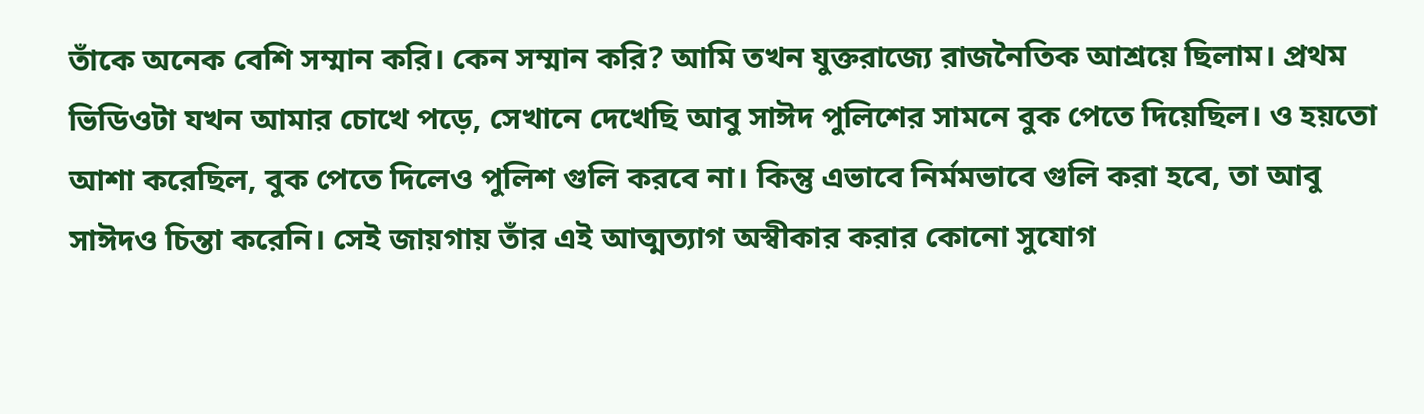তাঁকে অনেক বেশি সম্মান করি। কেন সম্মান করি? আমি তখন যুক্তরাজ্যে রাজনৈতিক আশ্রয়ে ছিলাম। প্রথম ভিডিওটা যখন আমার চোখে পড়ে, সেখানে দেখেছি আবু সাঈদ পুলিশের সামনে বুক পেতে দিয়েছিল। ও হয়তো আশা করেছিল, বুক পেতে দিলেও পুলিশ গুলি করবে না। কিন্তু এভাবে নির্মমভাবে গুলি করা হবে, তা আবু সাঈদও চিন্তা করেনি। সেই জায়গায় তাঁর এই আত্মত্যাগ অস্বীকার করার কোনো সুযোগ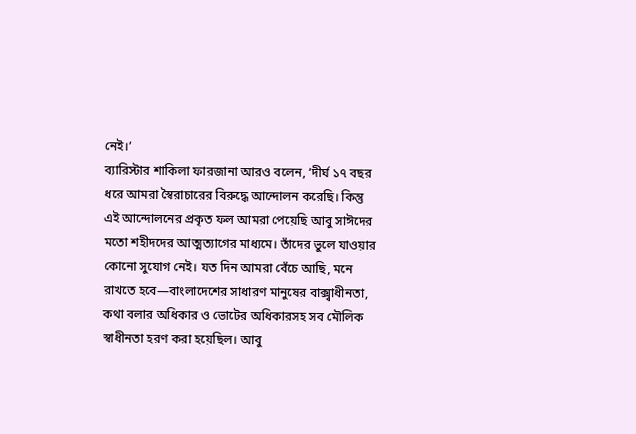নেই।’
ব্যারিস্টার শাকিলা ফারজানা আরও বলেন, ‘দীর্ঘ ১৭ বছর ধরে আমরা স্বৈরাচারের বিরুদ্ধে আন্দোলন করেছি। কিন্তু এই আন্দোলনের প্রকৃত ফল আমরা পেয়েছি আবু সাঈদের মতো শহীদদের আত্মত্যাগের মাধ্যমে। তাঁদের ভুলে যাওয়ার কোনো সুযোগ নেই। যত দিন আমরা বেঁচে আছি, মনে রাখতে হবে—বাংলাদেশের সাধারণ মানুষের বাক্স্বাধীনতা, কথা বলার অধিকার ও ভোটের অধিকারসহ সব মৌলিক স্বাধীনতা হরণ করা হয়েছিল। আবু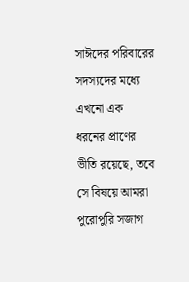সাঈদের পরিবারের সদস্যদের মধ্যে এখনো এক ধরনের প্রাণের ভীতি রয়েছে, তবে সে বিষয়ে আমরা পুরোপুরি সজাগ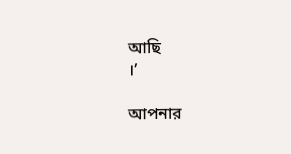আছি
।’

আপনার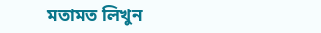মতামত লিখুন